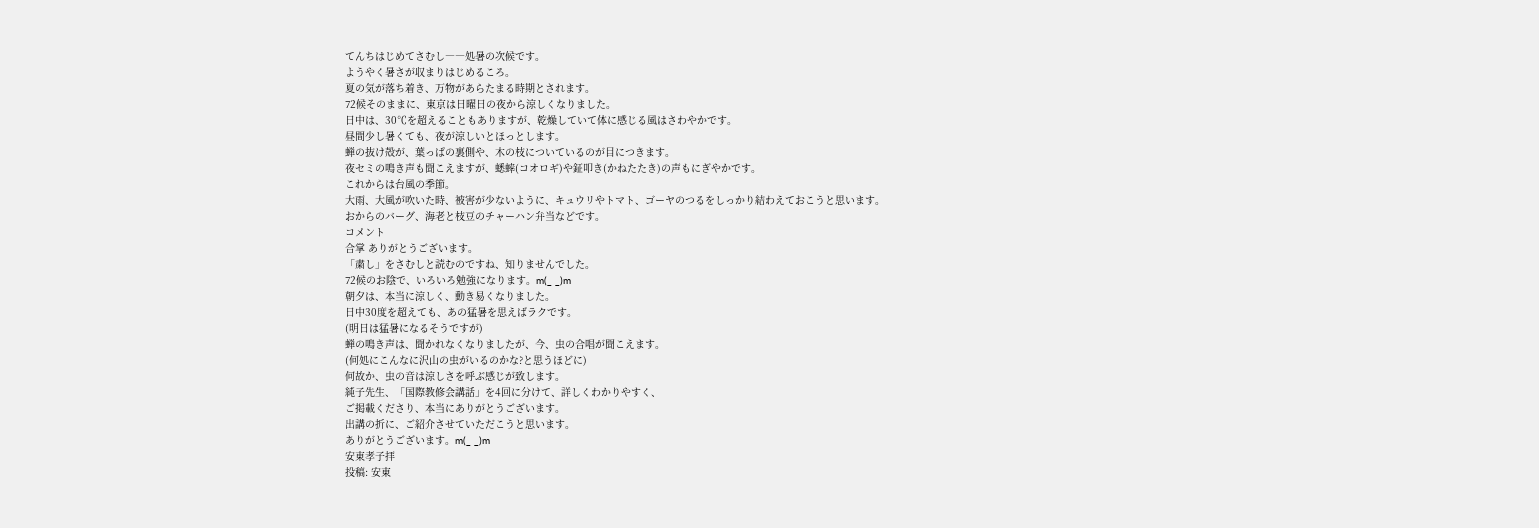てんちはじめてさむし――処暑の次候です。
ようやく暑さが収まりはじめるころ。
夏の気が落ち着き、万物があらたまる時期とされます。
72候そのままに、東京は日曜日の夜から涼しくなりました。
日中は、30℃を超えることもありますが、乾燥していて体に感じる風はさわやかです。
昼間少し暑くても、夜が涼しいとほっとします。
蝉の抜け殻が、葉っぱの裏側や、木の枝についているのが目につきます。
夜セミの鳴き声も聞こえますが、蟋蟀(コオロギ)や鉦叩き(かねたたき)の声もにぎやかです。
これからは台風の季節。
大雨、大風が吹いた時、被害が少ないように、キュウリやトマト、ゴーヤのつるをしっかり結わえておこうと思います。
おからのバーグ、海老と枝豆のチャーハン弁当などです。
コメント
合掌 ありがとうございます。
「粛し」をさむしと読むのですね、知りませんでした。
72候のお陰で、いろいろ勉強になります。m(_ _)m
朝夕は、本当に涼しく、動き易くなりました。
日中30度を超えても、あの猛暑を思えばラクです。
(明日は猛暑になるそうですが)
蝉の鳴き声は、聞かれなくなりましたが、今、虫の合唱が聞こえます。
(何処にこんなに沢山の虫がいるのかな?と思うほどに)
何故か、虫の音は涼しさを呼ぶ感じが致します。
純子先生、「国際教修会講話」を4回に分けて、詳しくわかりやすく、
ご掲載くださり、本当にありがとうございます。
出講の折に、ご紹介させていただこうと思います。
ありがとうございます。m(_ _)m
安東孝子拝
投稿: 安東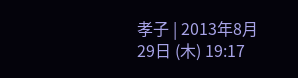孝子 | 2013年8月29日 (木) 19:17